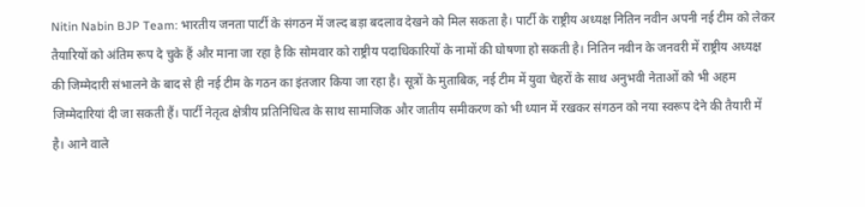Nitin Nabin BJP Team: भारतीय जनता पार्टी के संगठन में जल्द बड़ा बदलाव देखने को मिल सकता है। पार्टी के राष्ट्रीय अध्यक्ष नितिन नवीन अपनी नई टीम को लेकर तैयारियों को अंतिम रूप दे चुके हैं और माना जा रहा है कि सोमवार को राष्ट्रीय पदाधिकारियों के नामों की घोषणा हो सकती है। नितिन नवीन के जनवरी में राष्ट्रीय अध्यक्ष की जिम्मेदारी संभालने के बाद से ही नई टीम के गठन का इंतजार किया जा रहा है। सूत्रों के मुताबिक, नई टीम में युवा चेहरों के साथ अनुभवी नेताओं को भी अहम जिम्मेदारियां दी जा सकती हैं। पार्टी नेतृत्व क्षेत्रीय प्रतिनिधित्व के साथ सामाजिक और जातीय समीकरण को भी ध्यान में रखकर संगठन को नया स्वरूप देने की तैयारी में है। आने वाले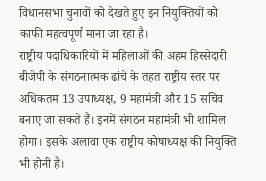विधानसभा चुनावों को देखते हुए इन नियुक्तियों को काफी महत्वपूर्ण माना जा रहा है।
राष्ट्रीय पदाधिकारियों में महिलाओं की अहम हिस्सेदारी
बीजेपी के संगठनात्मक ढांचे के तहत राष्ट्रीय स्तर पर अधिकतम 13 उपाध्यक्ष, 9 महामंत्री और 15 सचिव बनाए जा सकते हैं। इनमें संगठन महामंत्री भी शामिल होगा। इसके अलावा एक राष्ट्रीय कोषाध्यक्ष की नियुक्ति भी होनी है।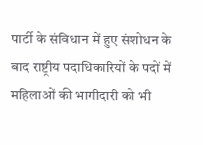पार्टी के संविधान में हुए संशोधन के बाद राष्ट्रीय पदाधिकारियों के पदों में महिलाओं की भागीदारी को भी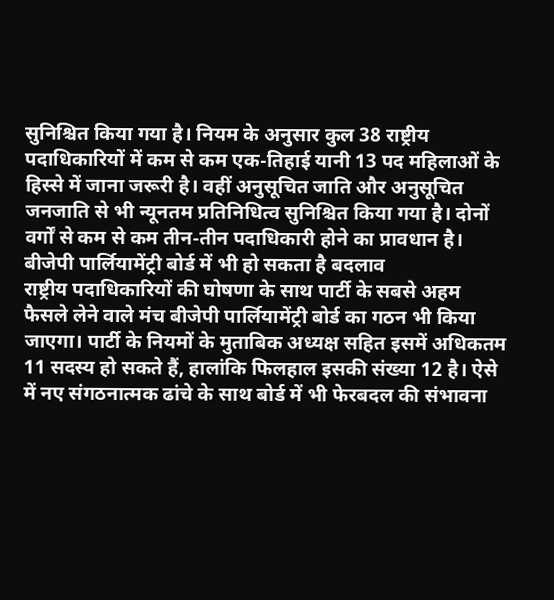सुनिश्चित किया गया है। नियम के अनुसार कुल 38 राष्ट्रीय पदाधिकारियों में कम से कम एक-तिहाई यानी 13 पद महिलाओं के हिस्से में जाना जरूरी है। वहीं अनुसूचित जाति और अनुसूचित जनजाति से भी न्यूनतम प्रतिनिधित्व सुनिश्चित किया गया है। दोनों वर्गों से कम से कम तीन-तीन पदाधिकारी होने का प्रावधान है।
बीजेपी पार्लियामेंट्री बोर्ड में भी हो सकता है बदलाव
राष्ट्रीय पदाधिकारियों की घोषणा के साथ पार्टी के सबसे अहम फैसले लेने वाले मंच बीजेपी पार्लियामेंट्री बोर्ड का गठन भी किया जाएगा। पार्टी के नियमों के मुताबिक अध्यक्ष सहित इसमें अधिकतम 11 सदस्य हो सकते हैं, हालांकि फिलहाल इसकी संख्या 12 है। ऐसे में नए संगठनात्मक ढांचे के साथ बोर्ड में भी फेरबदल की संभावना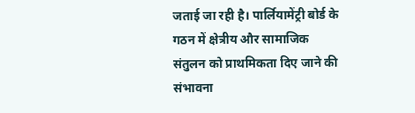जताई जा रही है। पार्लियामेंट्री बोर्ड के गठन में क्षेत्रीय और सामाजिक संतुलन को प्राथमिकता दिए जाने की संभावना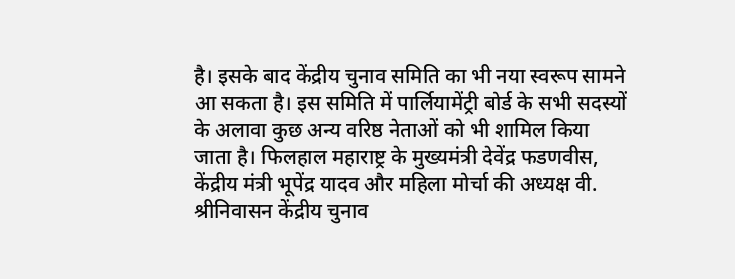है। इसके बाद केंद्रीय चुनाव समिति का भी नया स्वरूप सामने आ सकता है। इस समिति में पार्लियामेंट्री बोर्ड के सभी सदस्यों के अलावा कुछ अन्य वरिष्ठ नेताओं को भी शामिल किया जाता है। फिलहाल महाराष्ट्र के मुख्यमंत्री देवेंद्र फडणवीस, केंद्रीय मंत्री भूपेंद्र यादव और महिला मोर्चा की अध्यक्ष वी. श्रीनिवासन केंद्रीय चुनाव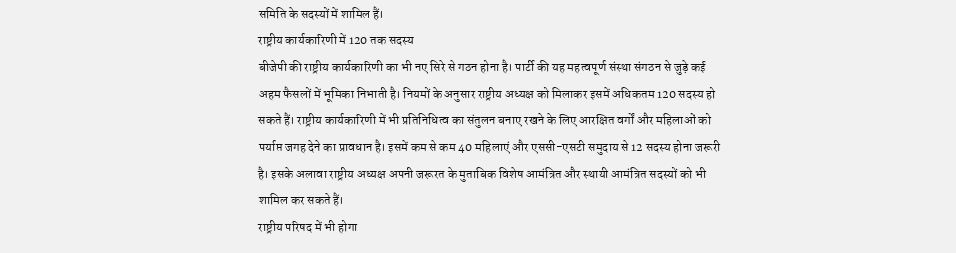समिति के सदस्यों में शामिल हैं।
राष्ट्रीय कार्यकारिणी में 120 तक सदस्य
बीजेपी की राष्ट्रीय कार्यकारिणी का भी नए सिरे से गठन होना है। पार्टी की यह महत्वपूर्ण संस्था संगठन से जुड़े कई अहम फैसलों में भूमिका निभाती है। नियमों के अनुसार राष्ट्रीय अध्यक्ष को मिलाकर इसमें अधिकतम 120 सदस्य हो सकते हैं। राष्ट्रीय कार्यकारिणी में भी प्रतिनिधित्व का संतुलन बनाए रखने के लिए आरक्षित वर्गों और महिलाओं को पर्याप्त जगह देने का प्रावधान है। इसमें कम से कम 40 महिलाएं और एससी-एसटी समुदाय से 12 सदस्य होना जरूरी है। इसके अलावा राष्ट्रीय अध्यक्ष अपनी जरूरत के मुताबिक विशेष आमंत्रित और स्थायी आमंत्रित सदस्यों को भी शामिल कर सकते हैं।
राष्ट्रीय परिषद में भी होगा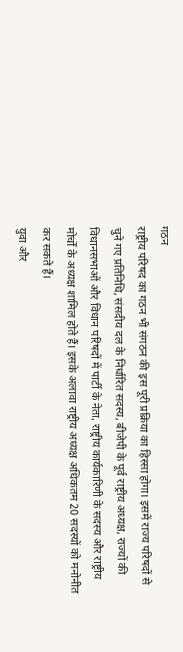गठन
राष्ट्रीय परिषद का गठन भी संगठन की इस पूरी प्रक्रिया का हिस्सा होगा। इसमें राज्य परिषदों से चुने गए प्रतिनिधि, संसदीय दल के निर्धारित सदस्य, बीजेपी के पूर्व राष्ट्रीय अध्यक्ष, राज्यों की विधानसभाओं और विधान परिषदों में पार्टी के नेता, राष्ट्रीय कार्यकारिणी के सदस्य और राष्ट्रीय मोर्चों के अध्यक्ष शामिल होते हैं। इसके अलावा राष्ट्रीय अध्यक्ष अधिकतम 20 सदस्यों को मनोनीत कर सकते हैं।
युवा और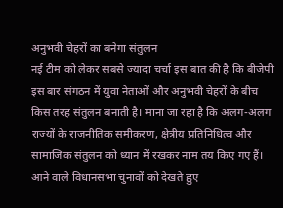अनुभवी चेहरों का बनेगा संतुलन
नई टीम को लेकर सबसे ज्यादा चर्चा इस बात की है कि बीजेपी इस बार संगठन में युवा नेताओं और अनुभवी चेहरों के बीच किस तरह संतुलन बनाती है। माना जा रहा है कि अलग-अलग राज्यों के राजनीतिक समीकरण, क्षेत्रीय प्रतिनिधित्व और सामाजिक संतुलन को ध्यान में रखकर नाम तय किए गए हैं। आने वाले विधानसभा चुनावों को देखते हुए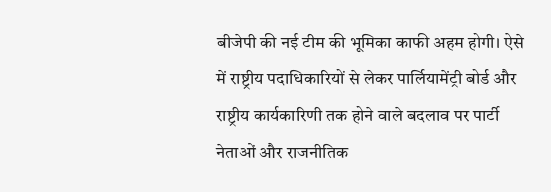बीजेपी की नई टीम की भूमिका काफी अहम होगी। ऐसे में राष्ट्रीय पदाधिकारियों से लेकर पार्लियामेंट्री बोर्ड और राष्ट्रीय कार्यकारिणी तक होने वाले बदलाव पर पार्टी नेताओं और राजनीतिक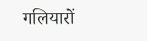गलियारों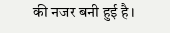की नजर बनी हुई है।